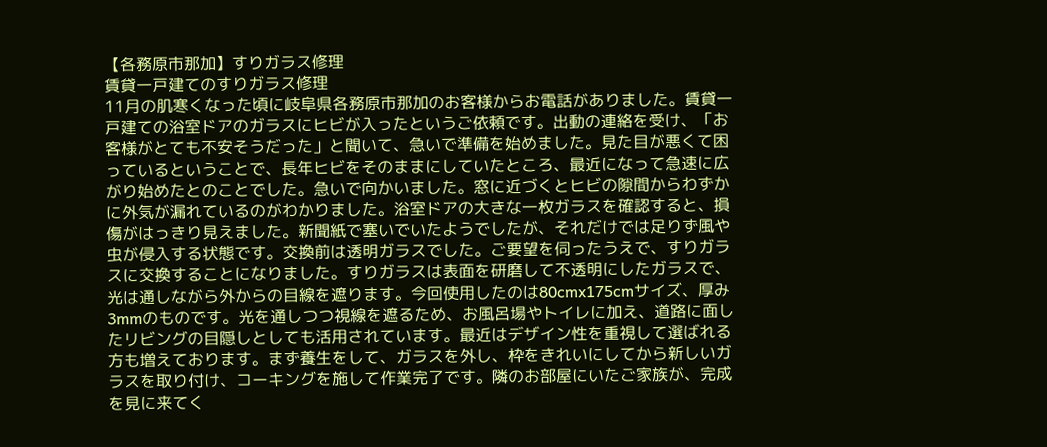【各務原市那加】すりガラス修理
賃貸一戸建てのすりガラス修理
11月の肌寒くなった頃に岐阜県各務原市那加のお客様からお電話がありました。賃貸一戸建ての浴室ドアのガラスにヒビが入ったというご依頼です。出動の連絡を受け、「お客様がとても不安そうだった」と聞いて、急いで準備を始めました。見た目が悪くて困っているということで、長年ヒビをそのままにしていたところ、最近になって急速に広がり始めたとのことでした。急いで向かいました。窓に近づくとヒビの隙間からわずかに外気が漏れているのがわかりました。浴室ドアの大きな一枚ガラスを確認すると、損傷がはっきり見えました。新聞紙で塞いでいたようでしたが、それだけでは足りず風や虫が侵入する状態です。交換前は透明ガラスでした。ご要望を伺ったうえで、すりガラスに交換することになりました。すりガラスは表面を研磨して不透明にしたガラスで、光は通しながら外からの目線を遮ります。今回使用したのは80cmx175cmサイズ、厚み3mmのものです。光を通しつつ視線を遮るため、お風呂場やトイレに加え、道路に面したリビングの目隠しとしても活用されています。最近はデザイン性を重視して選ばれる方も増えております。まず養生をして、ガラスを外し、枠をきれいにしてから新しいガラスを取り付け、コーキングを施して作業完了です。隣のお部屋にいたご家族が、完成を見に来てく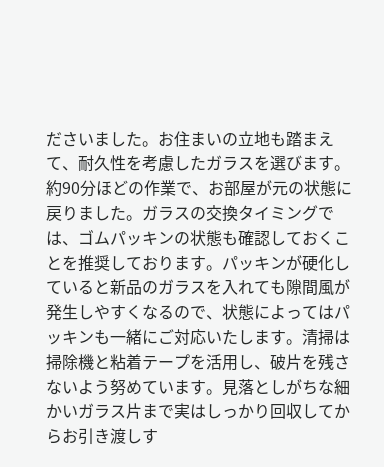ださいました。お住まいの立地も踏まえて、耐久性を考慮したガラスを選びます。約90分ほどの作業で、お部屋が元の状態に戻りました。ガラスの交換タイミングでは、ゴムパッキンの状態も確認しておくことを推奨しております。パッキンが硬化していると新品のガラスを入れても隙間風が発生しやすくなるので、状態によってはパッキンも一緒にご対応いたします。清掃は掃除機と粘着テープを活用し、破片を残さないよう努めています。見落としがちな細かいガラス片まで実はしっかり回収してからお引き渡しす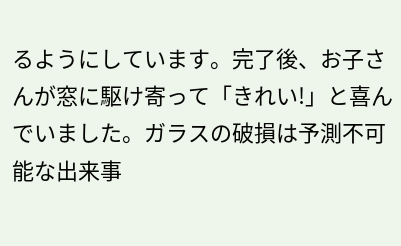るようにしています。完了後、お子さんが窓に駆け寄って「きれい!」と喜んでいました。ガラスの破損は予測不可能な出来事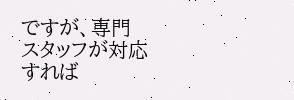ですが、専門スタッフが対応すれば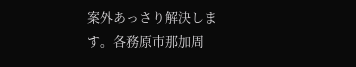案外あっさり解決します。各務原市那加周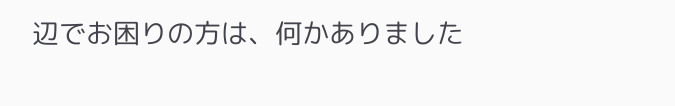辺でお困りの方は、何かありました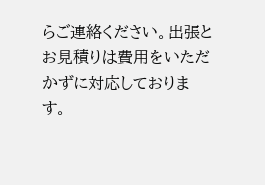らご連絡ください。出張とお見積りは費用をいただかずに対応しております。